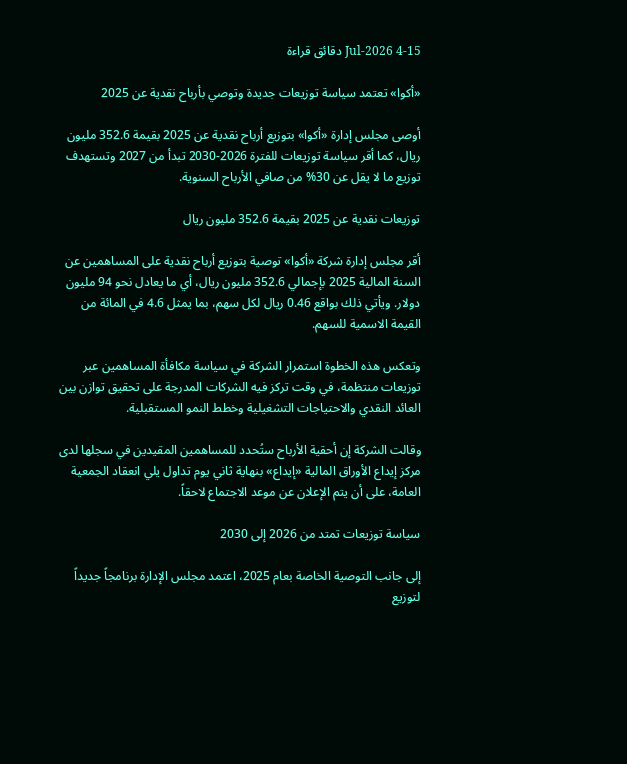15-Jul-2026 4 دقائق قراءة

«أكوا» تعتمد سياسة توزيعات جديدة وتوصي بأرباح نقدية عن 2025

أوصى مجلس إدارة «أكوا» بتوزيع أرباح نقدية عن 2025 بقيمة 352.6 مليون ريال، كما أقر سياسة توزيعات للفترة 2026-2030 تبدأ من 2027 وتستهدف توزيع ما لا يقل عن 30% من صافي الأرباح السنوية.

توزيعات نقدية عن 2025 بقيمة 352.6 مليون ريال

أقر مجلس إدارة شركة «أكوا» توصية بتوزيع أرباح نقدية على المساهمين عن السنة المالية 2025 بإجمالي 352.6 مليون ريال، أي ما يعادل نحو 94 مليون دولار. ويأتي ذلك بواقع 0.46 ريال لكل سهم، بما يمثل 4.6 في المائة من القيمة الاسمية للسهم.

وتعكس هذه الخطوة استمرار الشركة في سياسة مكافأة المساهمين عبر توزيعات منتظمة، في وقت تركز فيه الشركات المدرجة على تحقيق توازن بين العائد النقدي والاحتياجات التشغيلية وخطط النمو المستقبلية.

وقالت الشركة إن أحقية الأرباح ستُحدد للمساهمين المقيدين في سجلها لدى مركز إيداع الأوراق المالية «إيداع» بنهاية ثاني يوم تداول يلي انعقاد الجمعية العامة، على أن يتم الإعلان عن موعد الاجتماع لاحقاً.

سياسة توزيعات تمتد من 2026 إلى 2030

إلى جانب التوصية الخاصة بعام 2025، اعتمد مجلس الإدارة برنامجاً جديداً لتوزيع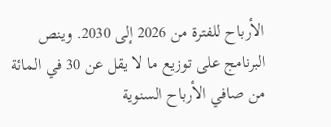الأرباح للفترة من 2026 إلى 2030. وينص البرنامج على توزيع ما لا يقل عن 30 في المائة من صافي الأرباح السنوية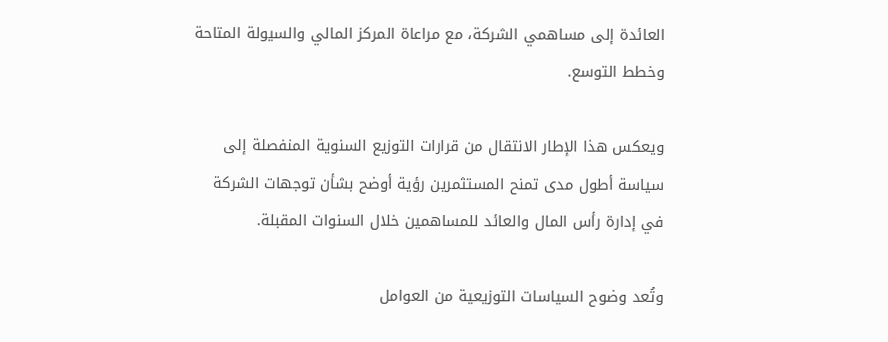العائدة إلى مساهمي الشركة، مع مراعاة المركز المالي والسيولة المتاحة وخطط التوسع.

ويعكس هذا الإطار الانتقال من قرارات التوزيع السنوية المنفصلة إلى سياسة أطول مدى تمنح المستثمرين رؤية أوضح بشأن توجهات الشركة في إدارة رأس المال والعائد للمساهمين خلال السنوات المقبلة.

وتُعد وضوح السياسات التوزيعية من العوامل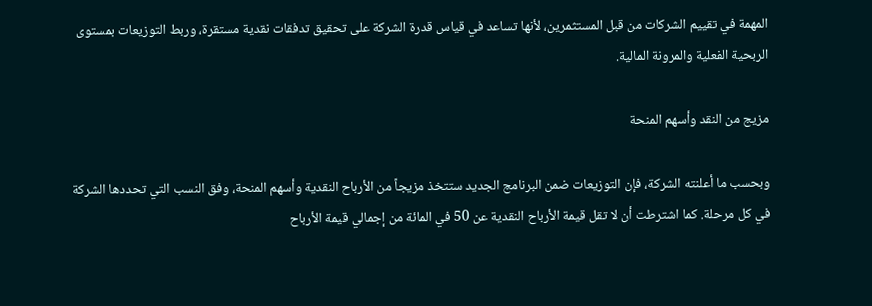المهمة في تقييم الشركات من قبل المستثمرين، لأنها تساعد في قياس قدرة الشركة على تحقيق تدفقات نقدية مستقرة، وربط التوزيعات بمستوى الربحية الفعلية والمرونة المالية.

مزيج من النقد وأسهم المنحة

وبحسب ما أعلنته الشركة، فإن التوزيعات ضمن البرنامج الجديد ستتخذ مزيجاً من الأرباح النقدية وأسهم المنحة، وفق النسب التي تحددها الشركة في كل مرحلة. كما اشترطت أن لا تقل قيمة الأرباح النقدية عن 50 في المائة من إجمالي قيمة الأرباح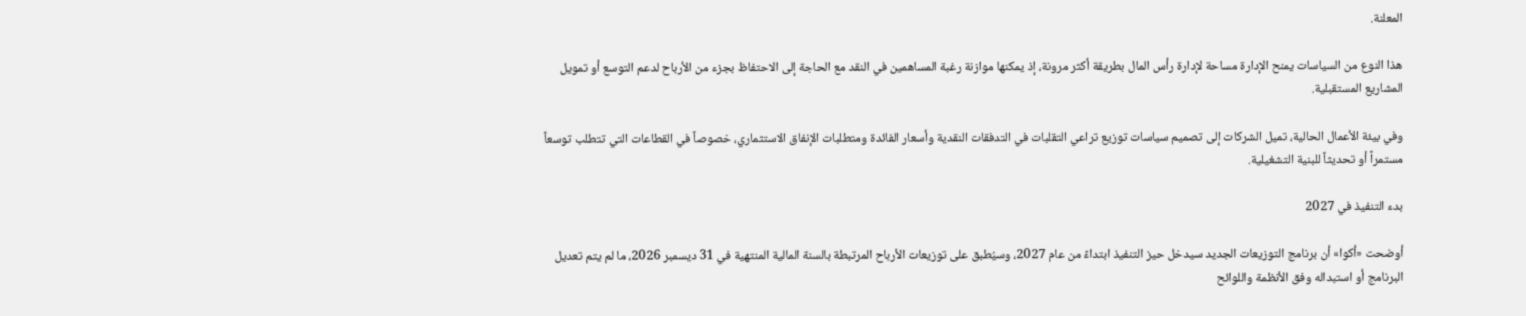المعلنة.

هذا النوع من السياسات يمنح الإدارة مساحة لإدارة رأس المال بطريقة أكثر مرونة، إذ يمكنها موازنة رغبة المساهمين في النقد مع الحاجة إلى الاحتفاظ بجزء من الأرباح لدعم التوسع أو تمويل المشاريع المستقبلية.

وفي بيئة الأعمال الحالية، تميل الشركات إلى تصميم سياسات توزيع تراعي التقلبات في التدفقات النقدية وأسعار الفائدة ومتطلبات الإنفاق الاستثماري، خصوصاً في القطاعات التي تتطلب توسعاً مستمراً أو تحديثاً للبنية التشغيلية.

بدء التنفيذ في 2027

أوضحت «أكوا» أن برنامج التوزيعات الجديد سيدخل حيز التنفيذ ابتداءً من عام 2027، وسيُطبق على توزيعات الأرباح المرتبطة بالسنة المالية المنتهية في 31 ديسمبر 2026، ما لم يتم تعديل البرنامج أو استبداله وفق الأنظمة واللوائح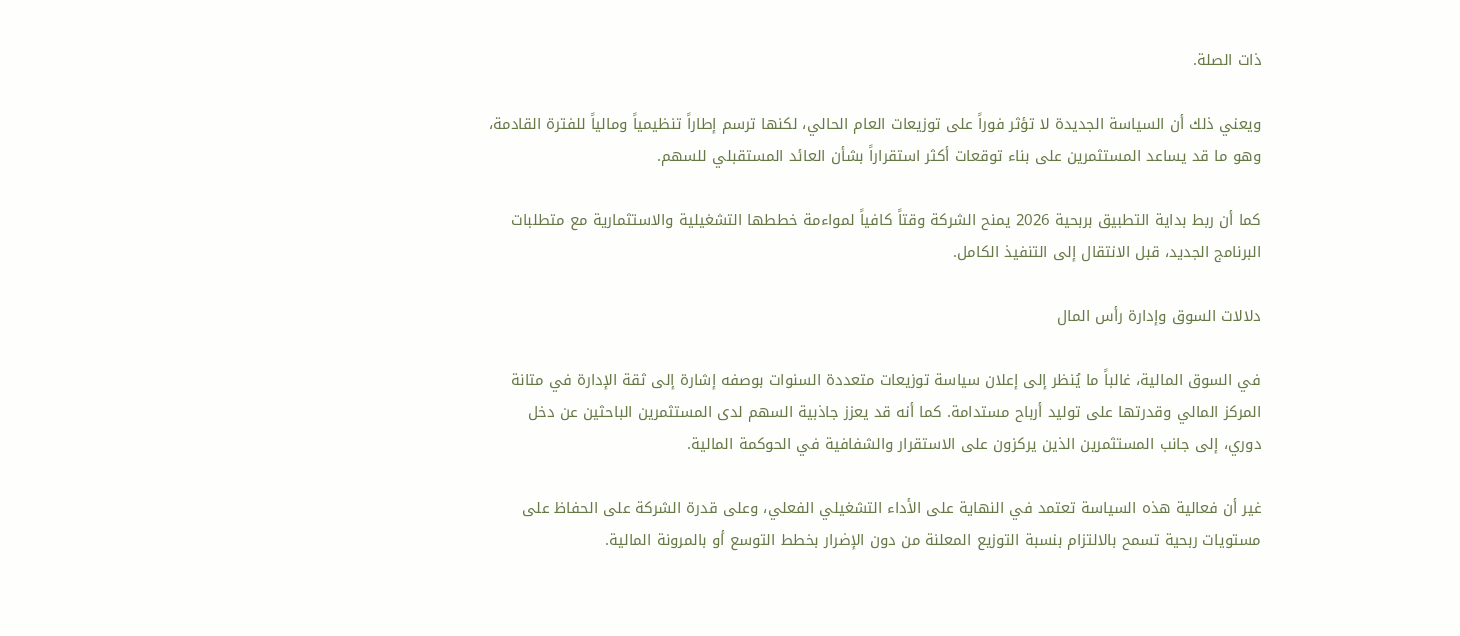ذات الصلة.

ويعني ذلك أن السياسة الجديدة لا تؤثر فوراً على توزيعات العام الحالي، لكنها ترسم إطاراً تنظيمياً ومالياً للفترة القادمة، وهو ما قد يساعد المستثمرين على بناء توقعات أكثر استقراراً بشأن العائد المستقبلي للسهم.

كما أن ربط بداية التطبيق بربحية 2026 يمنح الشركة وقتاً كافياً لمواءمة خططها التشغيلية والاستثمارية مع متطلبات البرنامج الجديد، قبل الانتقال إلى التنفيذ الكامل.

دلالات السوق وإدارة رأس المال

في السوق المالية، غالباً ما يُنظر إلى إعلان سياسة توزيعات متعددة السنوات بوصفه إشارة إلى ثقة الإدارة في متانة المركز المالي وقدرتها على توليد أرباح مستدامة. كما أنه قد يعزز جاذبية السهم لدى المستثمرين الباحثين عن دخل دوري، إلى جانب المستثمرين الذين يركزون على الاستقرار والشفافية في الحوكمة المالية.

غير أن فعالية هذه السياسة تعتمد في النهاية على الأداء التشغيلي الفعلي، وعلى قدرة الشركة على الحفاظ على مستويات ربحية تسمح بالالتزام بنسبة التوزيع المعلنة من دون الإضرار بخطط التوسع أو بالمرونة المالية.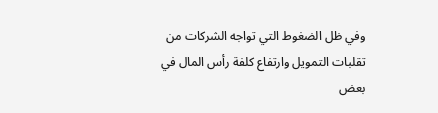وفي ظل الضغوط التي تواجه الشركات من تقلبات التمويل وارتفاع كلفة رأس المال في بعض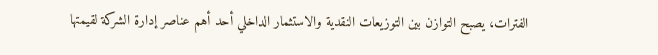الفترات، يصبح التوازن بين التوزيعات النقدية والاستثمار الداخلي أحد أهم عناصر إدارة الشركة لقيمتها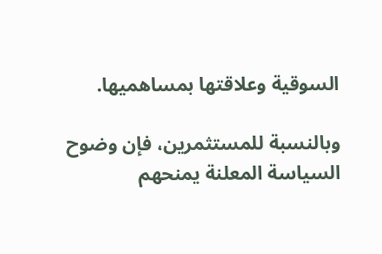السوقية وعلاقتها بمساهميها.

وبالنسبة للمستثمرين، فإن وضوح السياسة المعلنة يمنحهم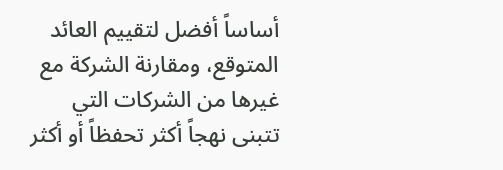أساساً أفضل لتقييم العائد المتوقع، ومقارنة الشركة مع غيرها من الشركات التي تتبنى نهجاً أكثر تحفظاً أو أكثر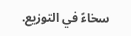سخاءً في التوزيع.